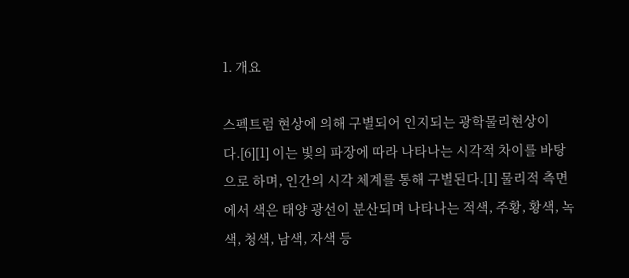1. 개요

스펙트럼 현상에 의해 구별되어 인지되는 광학물리현상이다.[6][1] 이는 빛의 파장에 따라 나타나는 시각적 차이를 바탕으로 하며, 인간의 시각 체계를 통해 구별된다.[1] 물리적 측면에서 색은 태양 광선이 분산되며 나타나는 적색, 주황, 황색, 녹색, 청색, 남색, 자색 등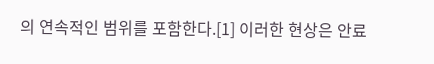의 연속적인 범위를 포함한다.[1] 이러한 현상은 안료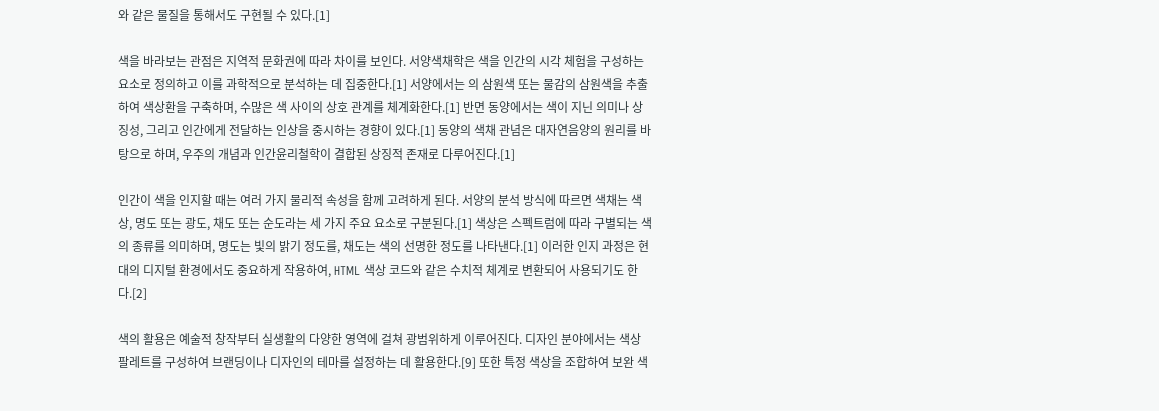와 같은 물질을 통해서도 구현될 수 있다.[1]

색을 바라보는 관점은 지역적 문화권에 따라 차이를 보인다. 서양색채학은 색을 인간의 시각 체험을 구성하는 요소로 정의하고 이를 과학적으로 분석하는 데 집중한다.[1] 서양에서는 의 삼원색 또는 물감의 삼원색을 추출하여 색상환을 구축하며, 수많은 색 사이의 상호 관계를 체계화한다.[1] 반면 동양에서는 색이 지닌 의미나 상징성, 그리고 인간에게 전달하는 인상을 중시하는 경향이 있다.[1] 동양의 색채 관념은 대자연음양의 원리를 바탕으로 하며, 우주의 개념과 인간윤리철학이 결합된 상징적 존재로 다루어진다.[1]

인간이 색을 인지할 때는 여러 가지 물리적 속성을 함께 고려하게 된다. 서양의 분석 방식에 따르면 색채는 색상, 명도 또는 광도, 채도 또는 순도라는 세 가지 주요 요소로 구분된다.[1] 색상은 스펙트럼에 따라 구별되는 색의 종류를 의미하며, 명도는 빛의 밝기 정도를, 채도는 색의 선명한 정도를 나타낸다.[1] 이러한 인지 과정은 현대의 디지털 환경에서도 중요하게 작용하여, HTML 색상 코드와 같은 수치적 체계로 변환되어 사용되기도 한다.[2]

색의 활용은 예술적 창작부터 실생활의 다양한 영역에 걸쳐 광범위하게 이루어진다. 디자인 분야에서는 색상 팔레트를 구성하여 브랜딩이나 디자인의 테마를 설정하는 데 활용한다.[9] 또한 특정 색상을 조합하여 보완 색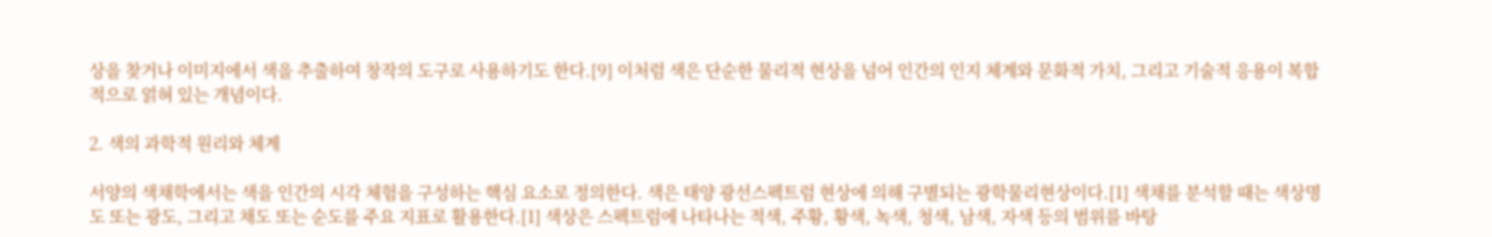상을 찾거나 이미지에서 색을 추출하여 창작의 도구로 사용하기도 한다.[9] 이처럼 색은 단순한 물리적 현상을 넘어 인간의 인지 체계와 문화적 가치, 그리고 기술적 응용이 복합적으로 얽혀 있는 개념이다.

2. 색의 과학적 원리와 체계

서양의 색채학에서는 색을 인간의 시각 체험을 구성하는 핵심 요소로 정의한다. 색은 태양 광선스펙트럼 현상에 의해 구별되는 광학물리현상이다.[1] 색채를 분석할 때는 색상명도 또는 광도, 그리고 채도 또는 순도를 주요 지표로 활용한다.[1] 색상은 스펙트럼에 나타나는 적색, 주황, 황색, 녹색, 청색, 남색, 자색 등의 범위를 바탕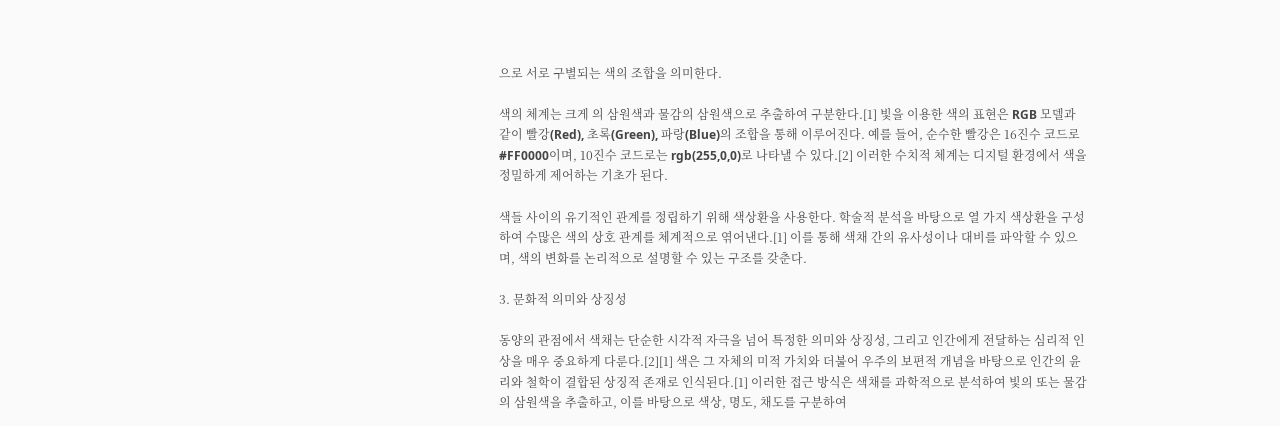으로 서로 구별되는 색의 조합을 의미한다.

색의 체계는 크게 의 삼원색과 물감의 삼원색으로 추출하여 구분한다.[1] 빛을 이용한 색의 표현은 RGB 모델과 같이 빨강(Red), 초록(Green), 파랑(Blue)의 조합을 통해 이루어진다. 예를 들어, 순수한 빨강은 16진수 코드로 #FF0000이며, 10진수 코드로는 rgb(255,0,0)로 나타낼 수 있다.[2] 이러한 수치적 체계는 디지털 환경에서 색을 정밀하게 제어하는 기초가 된다.

색들 사이의 유기적인 관계를 정립하기 위해 색상환을 사용한다. 학술적 분석을 바탕으로 열 가지 색상환을 구성하여 수많은 색의 상호 관계를 체계적으로 엮어낸다.[1] 이를 통해 색채 간의 유사성이나 대비를 파악할 수 있으며, 색의 변화를 논리적으로 설명할 수 있는 구조를 갖춘다.

3. 문화적 의미와 상징성

동양의 관점에서 색채는 단순한 시각적 자극을 넘어 특정한 의미와 상징성, 그리고 인간에게 전달하는 심리적 인상을 매우 중요하게 다룬다.[2][1] 색은 그 자체의 미적 가치와 더불어 우주의 보편적 개념을 바탕으로 인간의 윤리와 철학이 결합된 상징적 존재로 인식된다.[1] 이러한 접근 방식은 색채를 과학적으로 분석하여 빛의 또는 물감의 삼원색을 추출하고, 이를 바탕으로 색상, 명도, 채도를 구분하여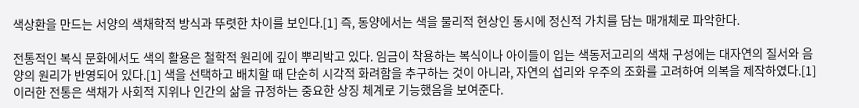색상환을 만드는 서양의 색채학적 방식과 뚜렷한 차이를 보인다.[1] 즉, 동양에서는 색을 물리적 현상인 동시에 정신적 가치를 담는 매개체로 파악한다.

전통적인 복식 문화에서도 색의 활용은 철학적 원리에 깊이 뿌리박고 있다. 임금이 착용하는 복식이나 아이들이 입는 색동저고리의 색채 구성에는 대자연의 질서와 음양의 원리가 반영되어 있다.[1] 색을 선택하고 배치할 때 단순히 시각적 화려함을 추구하는 것이 아니라, 자연의 섭리와 우주의 조화를 고려하여 의복을 제작하였다.[1] 이러한 전통은 색채가 사회적 지위나 인간의 삶을 규정하는 중요한 상징 체계로 기능했음을 보여준다.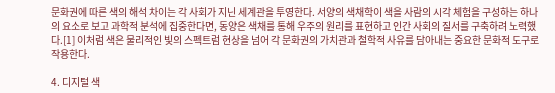문화권에 따른 색의 해석 차이는 각 사회가 지닌 세계관을 투영한다. 서양의 색채학이 색을 사람의 시각 체험을 구성하는 하나의 요소로 보고 과학적 분석에 집중한다면, 동양은 색채를 통해 우주의 원리를 표현하고 인간 사회의 질서를 구축하려 노력했다.[1] 이처럼 색은 물리적인 빛의 스펙트럼 현상을 넘어 각 문화권의 가치관과 철학적 사유를 담아내는 중요한 문화적 도구로 작용한다.

4. 디지털 색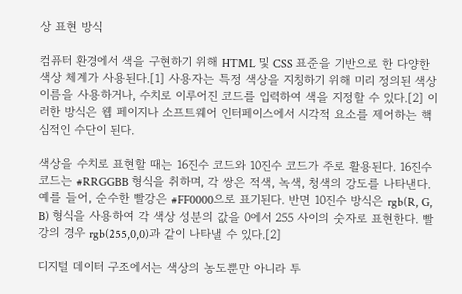상 표현 방식

컴퓨터 환경에서 색을 구현하기 위해 HTML 및 CSS 표준을 기반으로 한 다양한 색상 체계가 사용된다.[1] 사용자는 특정 색상을 지칭하기 위해 미리 정의된 색상 이름을 사용하거나, 수치로 이루어진 코드를 입력하여 색을 지정할 수 있다.[2] 이러한 방식은 웹 페이지나 소프트웨어 인터페이스에서 시각적 요소를 제어하는 핵심적인 수단이 된다.

색상을 수치로 표현할 때는 16진수 코드와 10진수 코드가 주로 활용된다. 16진수 코드는 #RRGGBB 형식을 취하며, 각 쌍은 적색, 녹색, 청색의 강도를 나타낸다. 예를 들어, 순수한 빨강은 #FF0000으로 표기된다. 반면 10진수 방식은 rgb(R, G, B) 형식을 사용하여 각 색상 성분의 값을 0에서 255 사이의 숫자로 표현한다. 빨강의 경우 rgb(255,0,0)과 같이 나타낼 수 있다.[2]

디지털 데이터 구조에서는 색상의 농도뿐만 아니라 투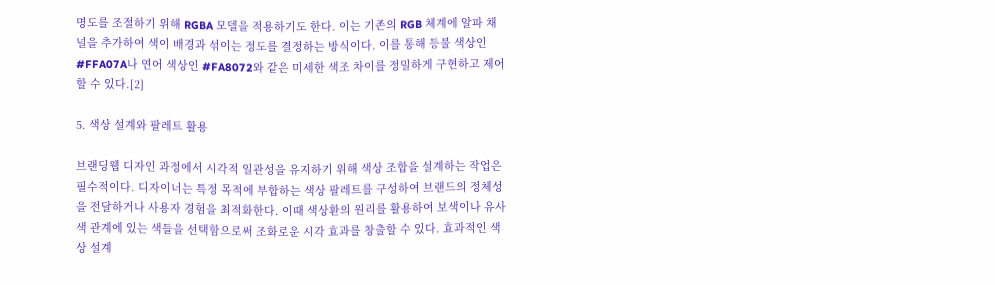명도를 조절하기 위해 RGBA 모델을 적용하기도 한다. 이는 기존의 RGB 체계에 알파 채널을 추가하여 색이 배경과 섞이는 정도를 결정하는 방식이다. 이를 통해 등불 색상인 #FFA07A나 연어 색상인 #FA8072와 같은 미세한 색조 차이를 정밀하게 구현하고 제어할 수 있다.[2]

5. 색상 설계와 팔레트 활용

브랜딩웹 디자인 과정에서 시각적 일관성을 유지하기 위해 색상 조합을 설계하는 작업은 필수적이다. 디자이너는 특정 목적에 부합하는 색상 팔레트를 구성하여 브랜드의 정체성을 전달하거나 사용자 경험을 최적화한다. 이때 색상환의 원리를 활용하여 보색이나 유사색 관계에 있는 색들을 선택함으로써 조화로운 시각 효과를 창출할 수 있다. 효과적인 색상 설계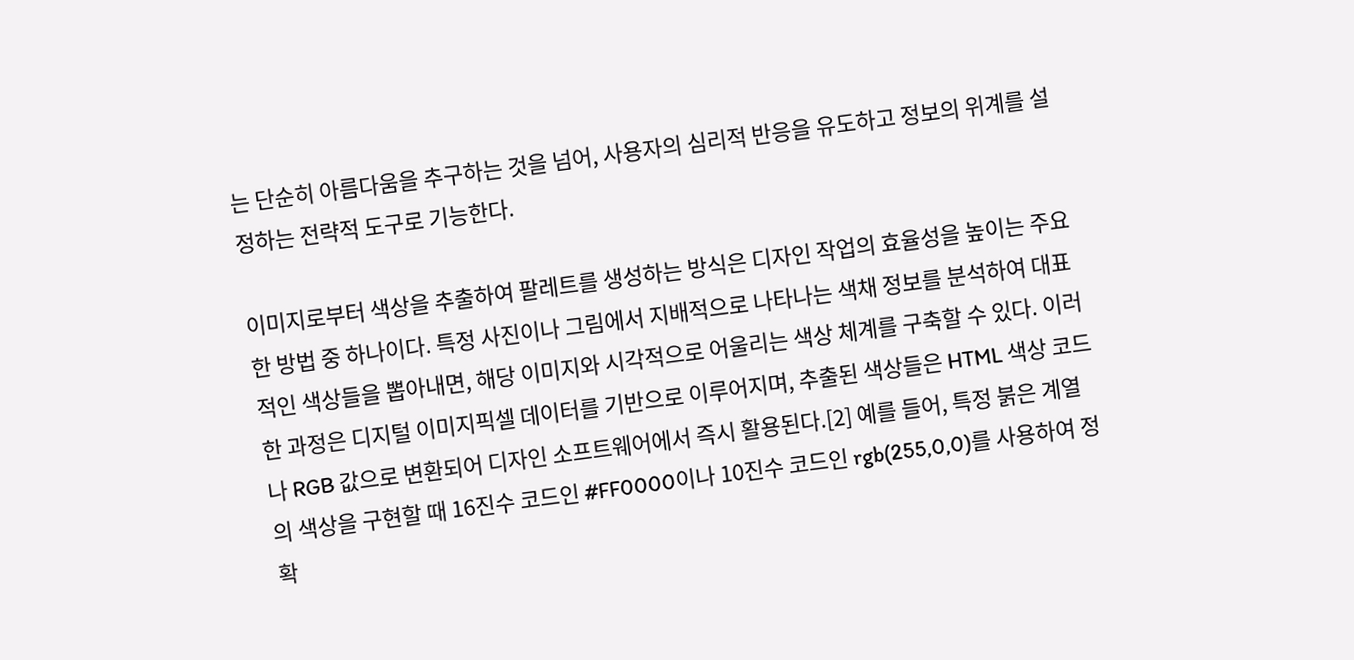는 단순히 아름다움을 추구하는 것을 넘어, 사용자의 심리적 반응을 유도하고 정보의 위계를 설정하는 전략적 도구로 기능한다.

이미지로부터 색상을 추출하여 팔레트를 생성하는 방식은 디자인 작업의 효율성을 높이는 주요한 방법 중 하나이다. 특정 사진이나 그림에서 지배적으로 나타나는 색채 정보를 분석하여 대표적인 색상들을 뽑아내면, 해당 이미지와 시각적으로 어울리는 색상 체계를 구축할 수 있다. 이러한 과정은 디지털 이미지픽셀 데이터를 기반으로 이루어지며, 추출된 색상들은 HTML 색상 코드나 RGB 값으로 변환되어 디자인 소프트웨어에서 즉시 활용된다.[2] 예를 들어, 특정 붉은 계열의 색상을 구현할 때 16진수 코드인 #FF0000이나 10진수 코드인 rgb(255,0,0)를 사용하여 정확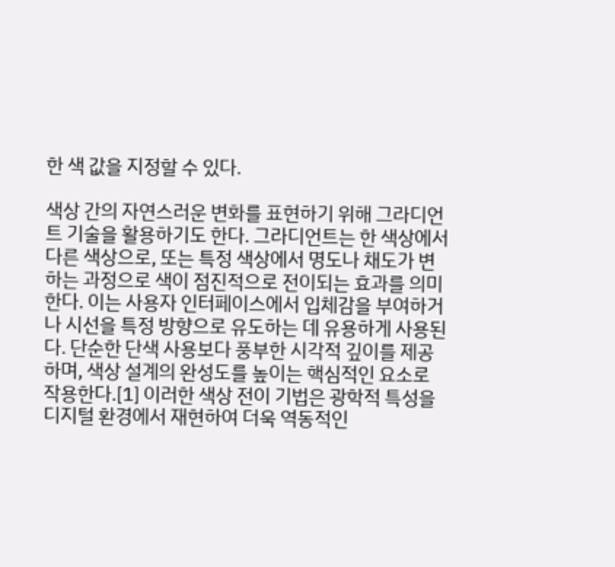한 색 값을 지정할 수 있다.

색상 간의 자연스러운 변화를 표현하기 위해 그라디언트 기술을 활용하기도 한다. 그라디언트는 한 색상에서 다른 색상으로, 또는 특정 색상에서 명도나 채도가 변하는 과정으로 색이 점진적으로 전이되는 효과를 의미한다. 이는 사용자 인터페이스에서 입체감을 부여하거나 시선을 특정 방향으로 유도하는 데 유용하게 사용된다. 단순한 단색 사용보다 풍부한 시각적 깊이를 제공하며, 색상 설계의 완성도를 높이는 핵심적인 요소로 작용한다.[1] 이러한 색상 전이 기법은 광학적 특성을 디지털 환경에서 재현하여 더욱 역동적인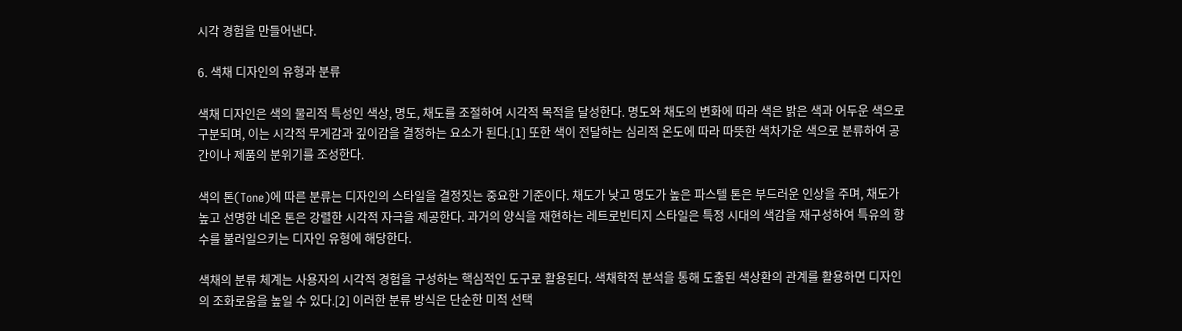시각 경험을 만들어낸다.

6. 색채 디자인의 유형과 분류

색채 디자인은 색의 물리적 특성인 색상, 명도, 채도를 조절하여 시각적 목적을 달성한다. 명도와 채도의 변화에 따라 색은 밝은 색과 어두운 색으로 구분되며, 이는 시각적 무게감과 깊이감을 결정하는 요소가 된다.[1] 또한 색이 전달하는 심리적 온도에 따라 따뜻한 색차가운 색으로 분류하여 공간이나 제품의 분위기를 조성한다.

색의 톤(Tone)에 따른 분류는 디자인의 스타일을 결정짓는 중요한 기준이다. 채도가 낮고 명도가 높은 파스텔 톤은 부드러운 인상을 주며, 채도가 높고 선명한 네온 톤은 강렬한 시각적 자극을 제공한다. 과거의 양식을 재현하는 레트로빈티지 스타일은 특정 시대의 색감을 재구성하여 특유의 향수를 불러일으키는 디자인 유형에 해당한다.

색채의 분류 체계는 사용자의 시각적 경험을 구성하는 핵심적인 도구로 활용된다. 색채학적 분석을 통해 도출된 색상환의 관계를 활용하면 디자인의 조화로움을 높일 수 있다.[2] 이러한 분류 방식은 단순한 미적 선택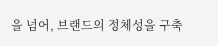을 넘어, 브랜드의 정체성을 구축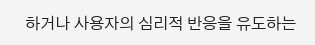하거나 사용자의 심리적 반응을 유도하는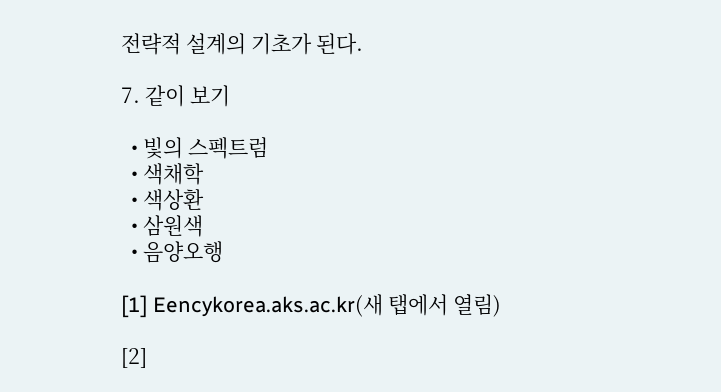전략적 설계의 기초가 된다.

7. 같이 보기

  • 빛의 스펙트럼
  • 색채학
  • 색상환
  • 삼원색
  • 음양오행

[1] Eencykorea.aks.ac.kr(새 탭에서 열림)

[2]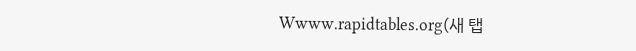Wwww.rapidtables.org(새 탭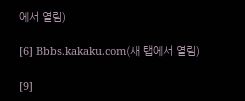에서 열림)

[6] Bbbs.kakaku.com(새 탭에서 열림)

[9]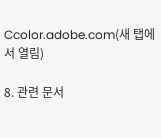Ccolor.adobe.com(새 탭에서 열림)

8. 관련 문서